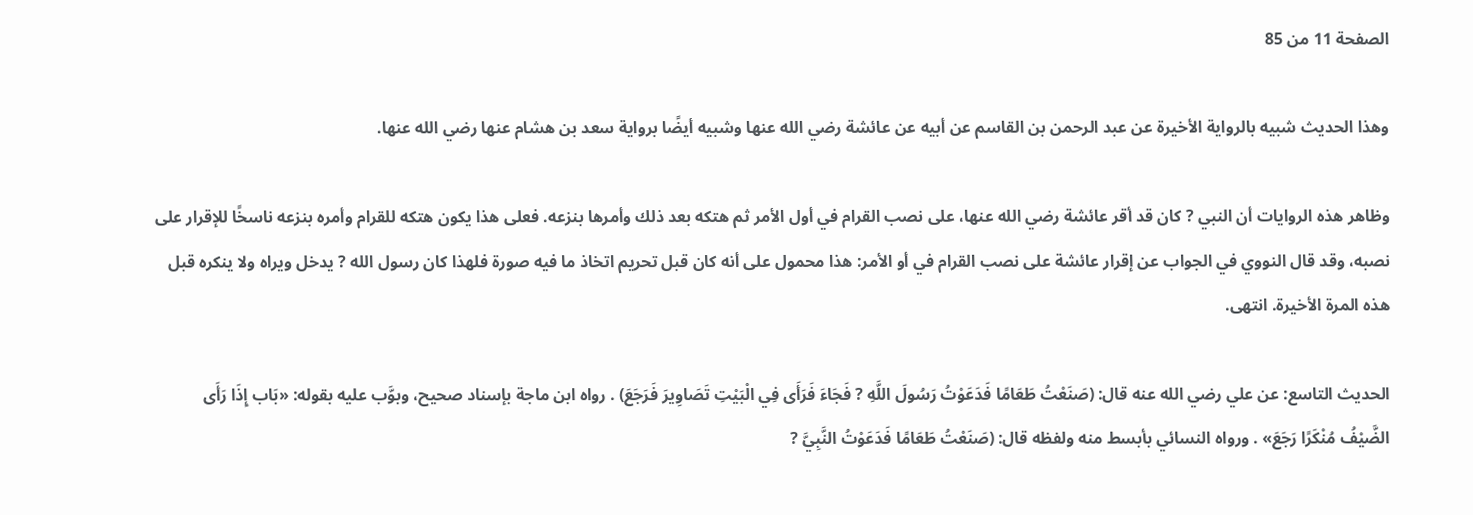الصفحة 11 من 85

وهذا الحديث شبيه بالرواية الأخيرة عن عبد الرحمن بن القاسم عن أبيه عن عائشة رضي الله عنها وشبيه أيضًا برواية سعد بن هشام عنها رضي الله عنها.

وظاهر هذه الروايات أن النبي ? كان قد أقر عائشة رضي الله عنها، على نصب القرام في أول الأمر ثم هتكه بعد ذلك وأمرها بنزعه. فعلى هذا يكون هتكه للقرام وأمره بنزعه ناسخًا للإقرار على نصبه، وقد قال النووي في الجواب عن إقرار عائشة على نصب القرام في أو الأمر: هذا محمول على أنه كان قبل تحريم اتخاذ ما فيه صورة فلهذا كان رسول الله ? يدخل ويراه ولا ينكره قبل هذه المرة الأخيرة. انتهى.

الحديث التاسع: عن علي رضي الله عنه قال: (صَنَعْتُ طَعَامًا فَدَعَوْتُ رَسُولَ اللَّهِ ? فَجَاءَ فَرَأَى فِي الْبَيْتِ تَصَاوِيرَ فَرَجَعَ) . رواه ابن ماجة بإسناد صحيح، وبوَّب عليه بقوله: «بَاب إِذَا رَأَى الضَّيْفُ مُنْكَرًا رَجَعَ» . ورواه النسائي بأبسط منه ولفظه قال: (صَنَعْتُ طَعَامًا فَدَعَوْتُ النَّبِيَّ ?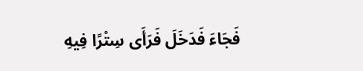فَجَاءَ فَدَخَلَ فَرَأَى سِتْرًا فِيهِ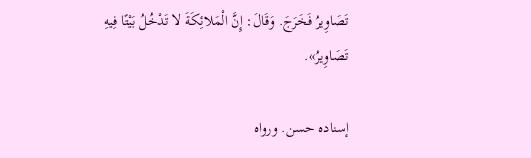تَصَاوِيرُ فَخَرَجَ. وَقَالَ: إِنَّ الْمَلائِكَةَ لا تَدْخُلُ بَيْتًا فِيهِ تَصَاوِيرُ».

إسناده حسن. ورواه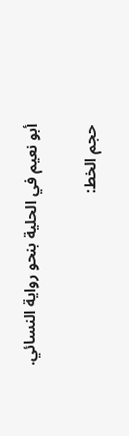أبو نعيم في الحلية بنحو رواية النسائي.

حجم الخط: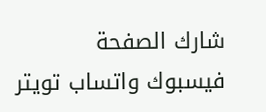شارك الصفحة
فيسبوك واتساب تويتر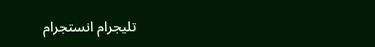تليجرام انستجرام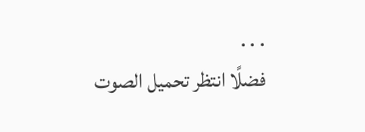. . .
فضلًا انتظر تحميل الصوت